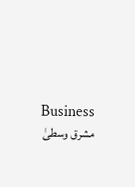Business
مشرق وسطیٰ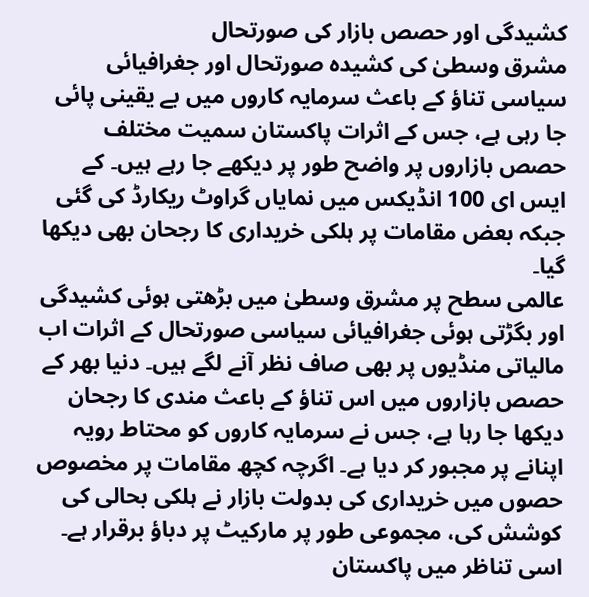کشیدگی اور حصص بازار کی صورتحال
مشرق وسطیٰ کی کشیدہ صورتحال اور جغرافیائی سیاسی تناؤ کے باعث سرمایہ کاروں میں بے یقینی پائی جا رہی ہے، جس کے اثرات پاکستان سمیت مختلف حصص بازاروں پر واضح طور پر دیکھے جا رہے ہیں۔ کے ایس ای 100 انڈیکس میں نمایاں گراوٹ ریکارڈ کی گئی جبکہ بعض مقامات پر ہلکی خریداری کا رجحان بھی دیکھا گیا۔
عالمی سطح پر مشرق وسطیٰ میں بڑھتی ہوئی کشیدگی اور بگڑتی ہوئی جغرافیائی سیاسی صورتحال کے اثرات اب مالیاتی منڈیوں پر بھی صاف نظر آنے لگے ہیں۔ دنیا بھر کے حصص بازاروں میں اس تناؤ کے باعث مندی کا رجحان دیکھا جا رہا ہے، جس نے سرمایہ کاروں کو محتاط رویہ اپنانے پر مجبور کر دیا ہے۔ اگرچہ کچھ مقامات پر مخصوص حصوں میں خریداری کی بدولت بازار نے ہلکی بحالی کی کوشش کی، مجموعی طور پر مارکیٹ پر دباؤ برقرار ہے۔ اسی تناظر میں پاکستان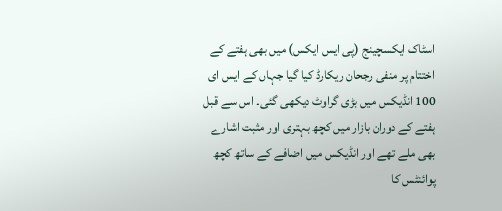اسٹاک ایکسچینج (پی ایس ایکس) میں بھی ہفتے کے اختتام پر منفی رجحان ریکارڈ کیا گیا جہاں کے ایس ای 100 انڈیکس میں بڑی گراوٹ دیکھی گئی۔ اس سے قبل ہفتے کے دوران بازار میں کچھ بہتری اور مثبت اشارے بھی ملے تھے اور انڈیکس میں اضافے کے ساتھ کچھ پوائنٹس کا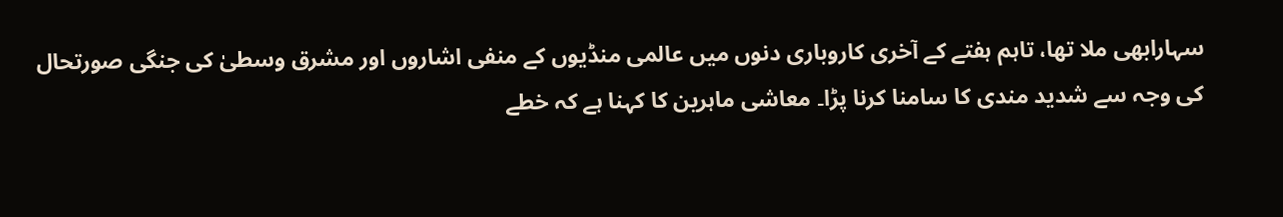سہارابھی ملا تھا، تاہم ہفتے کے آخری کاروباری دنوں میں عالمی منڈیوں کے منفی اشاروں اور مشرق وسطیٰ کی جنگی صورتحال کی وجہ سے شدید مندی کا سامنا کرنا پڑا۔ معاشی ماہرین کا کہنا ہے کہ خطے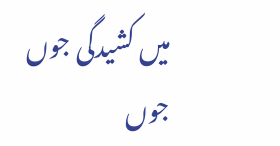میں کشیدگی جوں جوں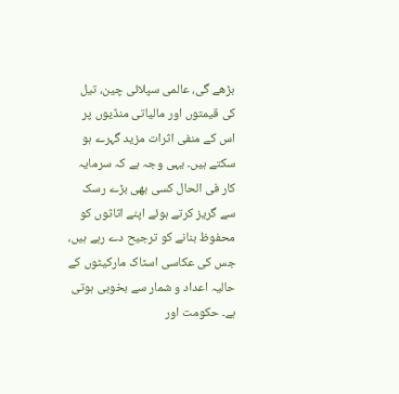بڑھے گی، عالمی سپلائی چین، تیل کی قیمتوں اور مالیاتی منڈیوں پر اس کے منفی اثرات مزید گہرے ہو سکتے ہیں۔ یہی وجہ ہے کہ سرمایہ کار فی الحال کسی بھی بڑے رسک سے گریز کرتے ہوئے اپنے اثاثوں کو محفوظ بنانے کو ترجیح دے رہے ہیں، جس کی عکاسی اسٹاک مارکیٹوں کے حالیہ اعداد و شمار سے بخوبی ہوتی ہے۔ حکومت اور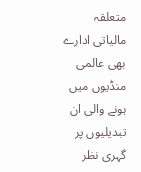متعلقہ مالیاتی ادارے بھی عالمی منڈیوں میں ہونے والی ان تبدیلیوں پر گہری نظر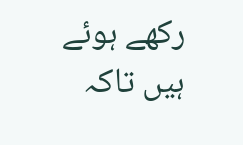رکھے ہوئے ہیں تاکہ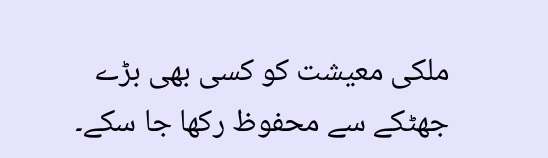ملکی معیشت کو کسی بھی بڑے جھٹکے سے محفوظ رکھا جا سکے۔